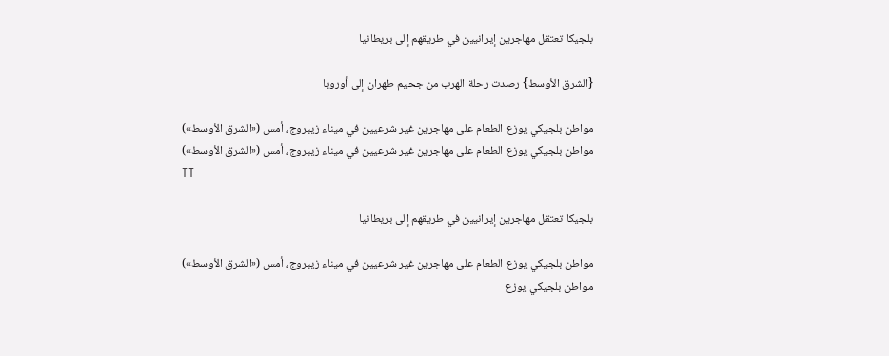بلجيكا تعتقل مهاجرين إيرانيين في طريقهم إلى بريطانيا

{الشرق الأوسط} رصدت رحلة الهرب من جحيم طهران إلى أوروبا

مواطن بلجيكي يوزع الطعام على مهاجرين غير شرعيين في ميناء زيبروج، أمس («الشرق الأوسط»)
مواطن بلجيكي يوزع الطعام على مهاجرين غير شرعيين في ميناء زيبروج، أمس («الشرق الأوسط»)
TT

بلجيكا تعتقل مهاجرين إيرانيين في طريقهم إلى بريطانيا

مواطن بلجيكي يوزع الطعام على مهاجرين غير شرعيين في ميناء زيبروج، أمس («الشرق الأوسط»)
مواطن بلجيكي يوزع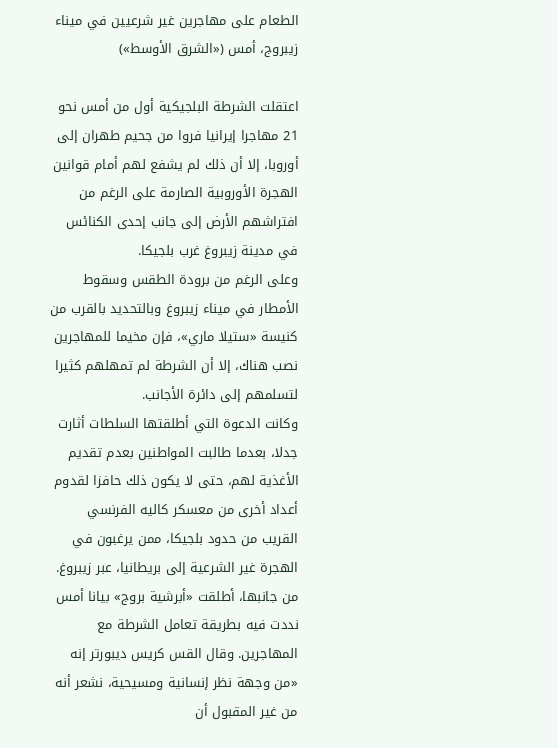الطعام على مهاجرين غير شرعيين في ميناء زيبروج، أمس («الشرق الأوسط»)

اعتقلت الشرطة البلجيكية أول من أمس نحو 21 مهاجرا إيرانيا فروا من جحيم طهران إلى أوروبا، إلا أن ذلك لم يشفع لهم أمام قوانين الهجرة الأوروبية الصارمة على الرغم من افتراشهم الأرض إلى جانب إحدى الكنائس في مدينة زيبروغ غرب بلجيكا.
وعلى الرغم من برودة الطقس وسقوط الأمطار في ميناء زيبروغ وبالتحديد بالقرب من كنيسة «ستيلا ماري»، فإن مخيما للمهاجرين نصب هناك، إلا أن الشرطة لم تمهلهم كثيرا لتسلمهم إلى دائرة الأجانب.
وكانت الدعوة التي أطلقتها السلطات أثارت جدلا، بعدما طالبت المواطنين بعدم تقديم الأغذية لهم، حتى لا يكون ذلك حافزا لقدوم أعداد أخرى من معسكر كاليه الفرنسي القريب من حدود بلجيكا، ممن يرغبون في الهجرة غير الشرعية إلى بريطانيا، عبر زيبروغ.
من جانبها، أطلقت «أبرشية بروج» بيانا أمس نددت فيه بطريقة تعامل الشرطة مع المهاجرين. وقال القس كريس ديبورتر إنه «من وجهة نظر إنسانية ومسيحية، نشعر أنه من غير المقبول أن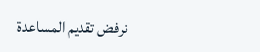نرفض تقديم المساعدة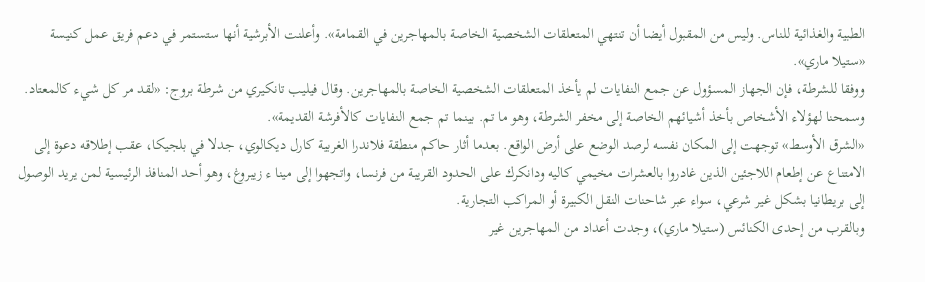الطبية والغذائية للناس. وليس من المقبول أيضا أن تنتهي المتعلقات الشخصية الخاصة بالمهاجرين في القمامة». وأعلنت الأبرشية أنها ستستمر في دعم فريق عمل كنيسة «ستيلا ماري».
ووفقا للشرطة، فإن الجهاز المسؤول عن جمع النفايات لم يأخذ المتعلقات الشخصية الخاصة بالمهاجرين. وقال فيليب تانكيري من شرطة بروج: «لقد مر كل شيء كالمعتاد. وسمحنا لهؤلاء الأشخاص بأخذ أشيائهم الخاصة إلى مخفر الشرطة، وهو ما تم. بينما تم جمع النفايات كالأفرشة القديمة».
«الشرق الأوسط» توجهت إلى المكان نفسه لرصد الوضع على أرض الواقع. بعدما أثار حاكم منطقة فلاندرا الغربية كارل ديكالوي، جدلا في بلجيكا، عقب إطلاقه دعوة إلى الامتناع عن إطعام اللاجئين الذين غادروا بالعشرات مخيمي كاليه ودانكرك على الحدود القريبة من فرنسا، واتجهوا إلى مينا ء زيبروغ، وهو أحد المنافذ الرئيسية لمن يريد الوصول إلى بريطانيا بشكل غير شرعي، سواء عبر شاحنات النقل الكبيرة أو المراكب التجارية.
وبالقرب من إحدى الكنائس (ستيلا ماري)، وجدت أعداد من المهاجرين غير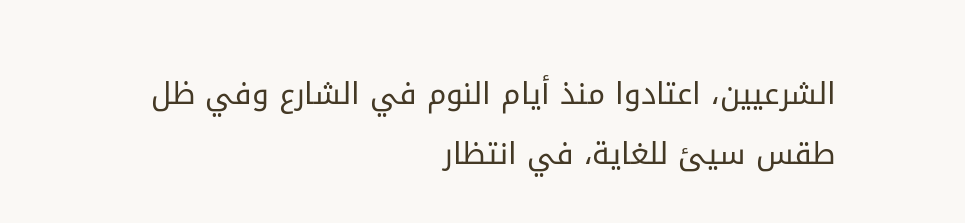الشرعيين، اعتادوا منذ أيام النوم في الشارع وفي ظل طقس سيئ للغاية، في انتظار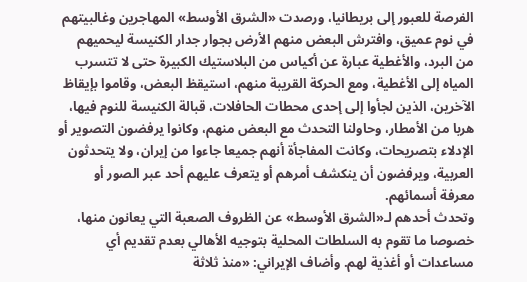الفرصة للعبور إلى بريطانيا، ورصدت «الشرق الأوسط» المهاجرين وغالبيتهم في نوم عميق، وافترش البعض منهم الأرض بجوار جدار الكنيسة ليحميهم من البرد، والأغطية عبارة عن أكياس من البلاستيك الكبيرة حتى لا تتسرب المياه إلى الأغطية، ومع الحركة القريبة منهم، استيقظ البعض، وقاموا بإيقاظ الآخرين، الذين لجأوا إلى إحدى محطات الحافلات، قبالة الكنيسة للنوم فيها، هربا من الأمطار، وحاولنا التحدث مع البعض منهم، وكانوا يرفضون التصوير أو الإدلاء بتصريحات، وكانت المفاجأة أنهم جميعا جاءوا من إيران، ولا يتحدثون العربية، ويرفضون أن ينكشف أمرهم أو يتعرف عليهم أحد عبر الصور أو معرفة أسمائهم.
وتحدث أحدهم لـ«الشرق الأوسط» عن الظروف الصعبة التي يعانون منها، خصوصا ما تقوم به السلطات المحلية بتوجيه الأهالي بعدم تقديم أي مساعدات أو أغذية لهم. وأضاف الإيراني: «منذ ثلاثة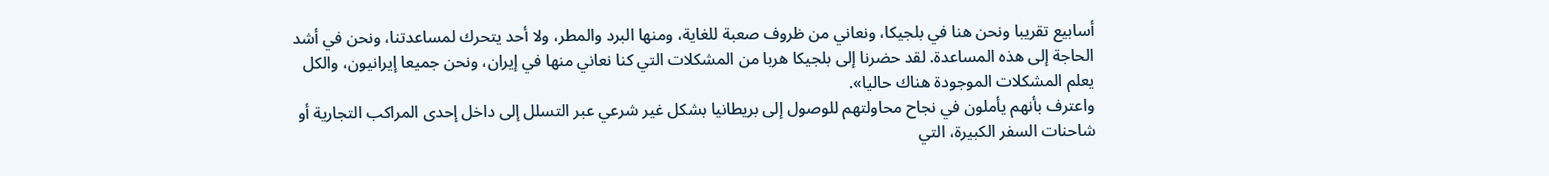أسابيع تقريبا ونحن هنا في بلجيكا، ونعاني من ظروف صعبة للغاية، ومنها البرد والمطر، ولا أحد يتحرك لمساعدتنا، ونحن في أشد الحاجة إلى هذه المساعدة. لقد حضرنا إلى بلجيكا هربا من المشكلات التي كنا نعاني منها في إيران، ونحن جميعا إيرانيون، والكل يعلم المشكلات الموجودة هناك حاليا».
واعترف بأنهم يأملون في نجاح محاولتهم للوصول إلى بريطانيا بشكل غير شرعي عبر التسلل إلى داخل إحدى المراكب التجارية أو شاحنات السفر الكبيرة، التي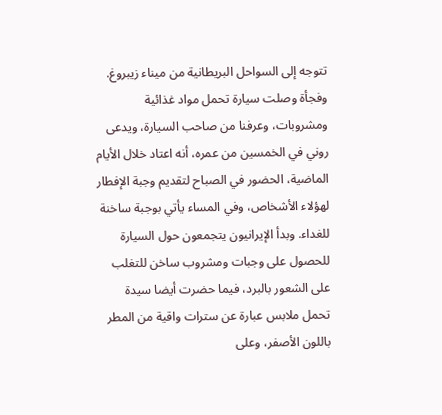تتوجه إلى السواحل البريطانية من ميناء زيبروغ. وفجأة وصلت سيارة تحمل مواد غذائية ومشروبات، وعرفنا من صاحب السيارة، ويدعى روني في الخمسين من عمره، أنه اعتاد خلال الأيام الماضية، الحضور في الصباح لتقديم وجبة الإفطار لهؤلاء الأشخاص، وفي المساء يأتي بوجبة ساخنة للغداء. وبدأ الإيرانيون يتجمعون حول السيارة للحصول على وجبات ومشروب ساخن للتغلب على الشعور بالبرد، فيما حضرت أيضا سيدة تحمل ملابس عبارة عن سترات واقية من المطر باللون الأصفر، وعلى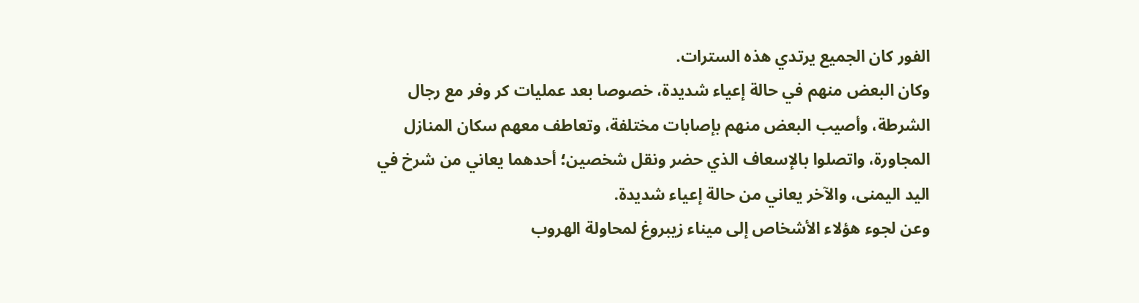الفور كان الجميع يرتدي هذه السترات.
وكان البعض منهم في حالة إعياء شديدة، خصوصا بعد عمليات كر وفر مع رجال الشرطة، وأصيب البعض منهم بإصابات مختلفة، وتعاطف معهم سكان المنازل المجاورة، واتصلوا بالإسعاف الذي حضر ونقل شخصين؛ أحدهما يعاني من شرخ في اليد اليمنى، والآخر يعاني من حالة إعياء شديدة.
وعن لجوء هؤلاء الأشخاص إلى ميناء زيبروغ لمحاولة الهروب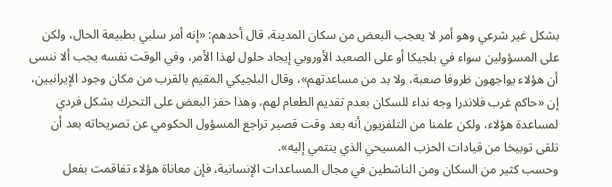بشكل غير شرعي وهو أمر لا يعجب البعض من سكان المدينة، قال أحدهم: «إنه أمر سلبي بطبيعة الحال، ولكن على المسؤولين سواء في بلجيكا أو على الصعيد الأوروبي إيجاد حلول لهذا الأمر، وفي الوقت نفسه يجب ألا ننسى أن هؤلاء يواجهون ظروفا صعبة، ولا بد من مساعدتهم»، وقال البلجيكي المقيم بالقرب من مكان وجود الإيرانيين، إن «حاكم غرب فلاندرا وجه نداء للسكان بعدم تقديم الطعام لهم، وهذا حفز البعض على التحرك بشكل فردي لمساعدة هؤلاء، ولكن علمنا من التلفزيون أنه بعد وقت قصير تراجع المسؤول الحكومي عن تصريحاته بعد أن تلقى توبيخا من قيادات الحزب المسيحي الذي ينتمي إليه».
وحسب كثير من السكان ومن الناشطين في مجال المساعدات الإنسانية، فإن معاناة هؤلاء تفاقمت بفعل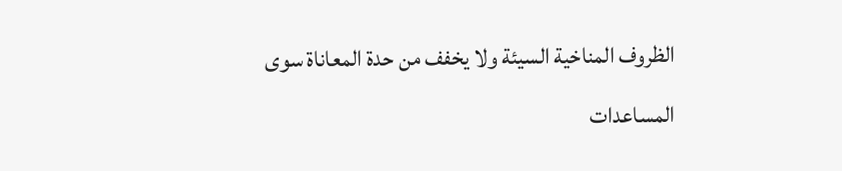الظروف المناخية السيئة ولا يخفف من حدة المعاناة سوى المساعدات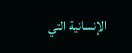الإنسانية التي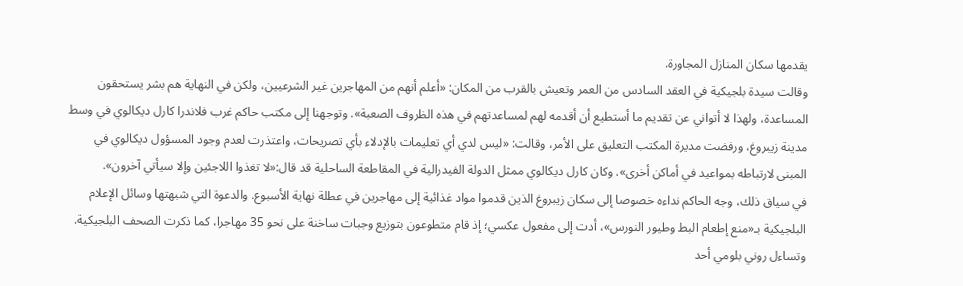يقدمها سكان المنازل المجاورة.
وقالت سيدة بلجيكية في العقد السادس من العمر وتعيش بالقرب من المكان: «أعلم أنهم من المهاجرين غير الشرعيين، ولكن في النهاية هم بشر يستحقون المساعدة، ولهذا لا أتواني عن تقديم ما أستطيع أن أقدمه لهم لمساعدتهم في هذه الظروف الصعبة». وتوجهنا إلى مكتب حاكم غرب فلاندرا كارل ديكالوي في وسط مدينة زيبروغ، ورفضت مديرة المكتب التعليق على الأمر، وقالت: «ليس لدي أي تعليمات بالإدلاء بأي تصريحات، واعتذرت لعدم وجود المسؤول ديكالوي في المبنى لارتباطه بمواعيد في أماكن أخرى». وكان كارل ديكالوي ممثل الدولة الفيدرالية في المقاطعة الساحلية قد قال:«لا تغذوا اللاجئين وإلا سيأتي آخرون».
في سياق ذلك، وجه الحاكم نداءه خصوصا إلى سكان زيبروغ الذين قدموا مواد غذائية إلى مهاجرين في عطلة نهاية الأسبوع. والدعوة التي شبهتها وسائل الإعلام البلجيكية بـ«منع إطعام البط وطيور النورس»، أدت إلى مفعول عكسي؛ إذ قام متطوعون بتوزيع وجبات ساخنة على نحو 35 مهاجرا، كما ذكرت الصحف البلجيكية. وتساءل روني بلومي أحد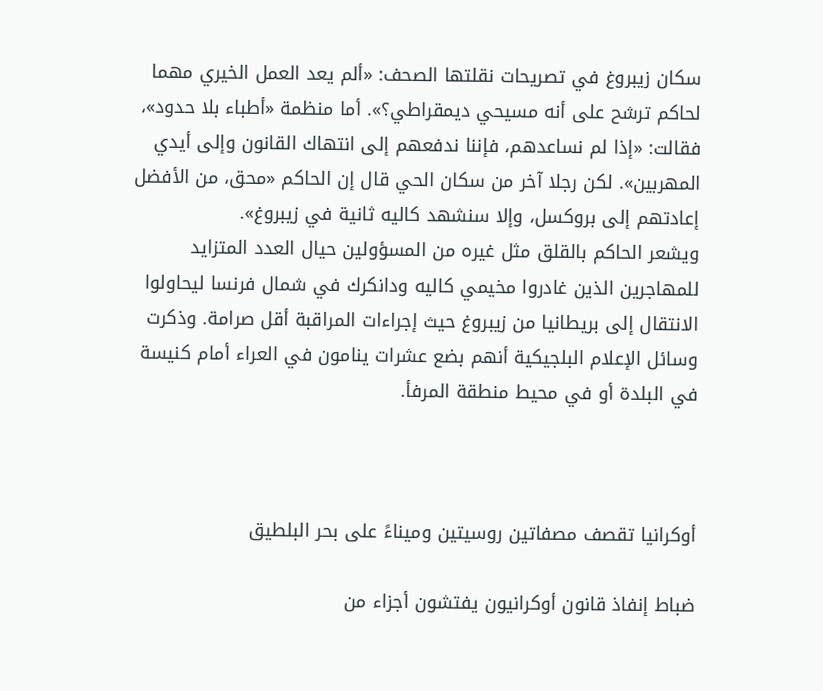سكان زيبروغ في تصريحات نقلتها الصحف: «ألم يعد العمل الخيري مهما لحاكم ترشح على أنه مسيحي ديمقراطي؟». أما منظمة «أطباء بلا حدود»، فقالت: «إذا لم نساعدهم، فإننا ندفعهم إلى انتهاك القانون وإلى أيدي المهربين». لكن رجلا آخر من سكان الحي قال إن الحاكم «محق، من الأفضل إعادتهم إلى بروكسل، وإلا سنشهد كاليه ثانية في زيبروغ».
ويشعر الحاكم بالقلق مثل غيره من المسؤولين حيال العدد المتزايد للمهاجرين الذين غادروا مخيمي كاليه ودانكرك في شمال فرنسا ليحاولوا الانتقال إلى بريطانيا من زيبروغ حيث إجراءات المراقبة أقل صرامة. وذكرت وسائل الإعلام البلجيكية أنهم بضع عشرات ينامون في العراء أمام كنيسة في البلدة أو في محيط منطقة المرفأ.



أوكرانيا تقصف مصفاتين روسيتين وميناءً على بحر البلطيق

ضباط إنفاذ قانون أوكرانيون يفتشون أجزاء من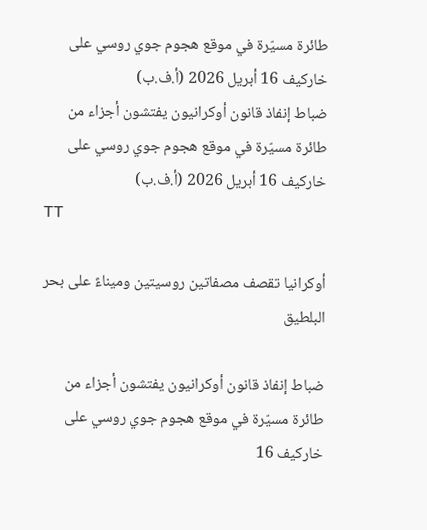طائرة مسيّرة في موقع هجوم جوي روسي على خاركيف 16 أبريل 2026 (أ.ف.ب)
ضباط إنفاذ قانون أوكرانيون يفتشون أجزاء من طائرة مسيّرة في موقع هجوم جوي روسي على خاركيف 16 أبريل 2026 (أ.ف.ب)
TT

أوكرانيا تقصف مصفاتين روسيتين وميناءً على بحر البلطيق

ضباط إنفاذ قانون أوكرانيون يفتشون أجزاء من طائرة مسيّرة في موقع هجوم جوي روسي على خاركيف 16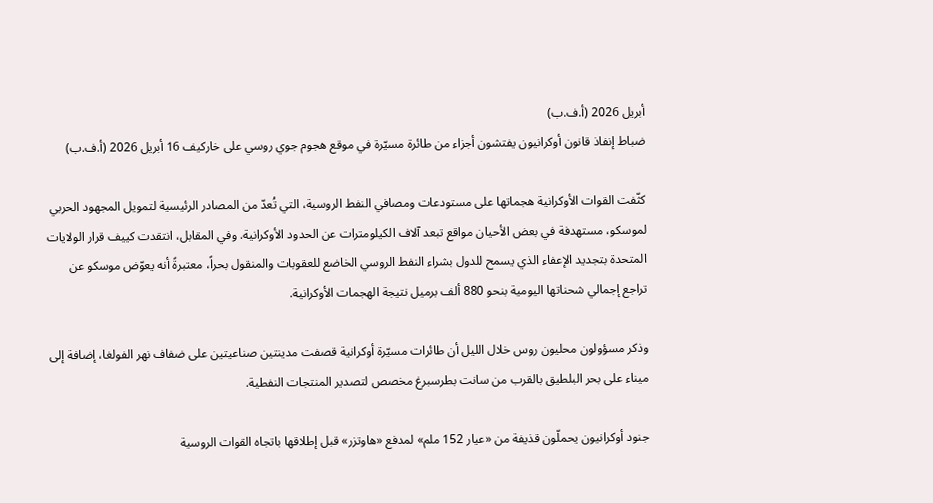أبريل 2026 (أ.ف.ب)
ضباط إنفاذ قانون أوكرانيون يفتشون أجزاء من طائرة مسيّرة في موقع هجوم جوي روسي على خاركيف 16 أبريل 2026 (أ.ف.ب)

كثّفت القوات الأوكرانية هجماتها على مستودعات ومصافي النفط الروسية، التي تُعدّ من المصادر الرئيسية لتمويل المجهود الحربي لموسكو، مستهدفة في بعض الأحيان مواقع تبعد آلاف الكيلومترات عن الحدود الأوكرانية. وفي المقابل، انتقدت كييف قرار الولايات المتحدة بتجديد الإعفاء الذي يسمح للدول بشراء النفط الروسي الخاضع للعقوبات والمنقول بحراً، معتبرةً أنه يعوّض موسكو عن تراجع إجمالي شحناتها اليومية بنحو 880 ألف برميل نتيجة الهجمات الأوكرانية.

وذكر مسؤولون محليون روس خلال الليل أن طائرات مسيّرة أوكرانية قصفت مدينتين صناعيتين على ضفاف نهر الفولغا، إضافة إلى ميناء على بحر ‌البلطيق بالقرب ‌من سانت بطرسبرغ مخصص ‌لتصدير المنتجات النفطية.

جنود أوكرانيون يحملّون قذيفة من «عيار 152 ملم» لمدفع «هاوتزر» قبل إطلاقها باتجاه القوات الروسية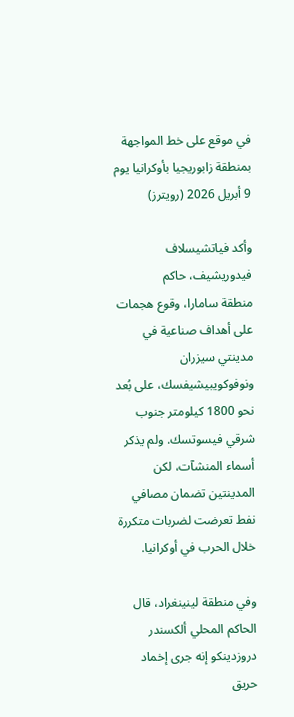في موقع على خط المواجهة بمنطقة زابوريجيا بأوكرانيا يوم 9 أبريل 2026 (رويترز)

وأكد فياتشيسلاف فيدوريشيف، حاكم منطقة ‌سامارا، وقوع هجمات على أهداف صناعية في مدينتي سيزران ونوفوكويبيشيفسك، على بُعد نحو 1800 كيلومتر جنوب شرقي فيسوتسك. ولم يذكر أسماء المنشآت، لكن المدينتين تضمان مصافي نفط تعرضت لضربات متكررة خلال الحرب في أوكرانيا.

وفي منطقة لينينغراد، قال الحاكم المحلي ألكسندر دروزدينكو إنه جرى إخماد حريق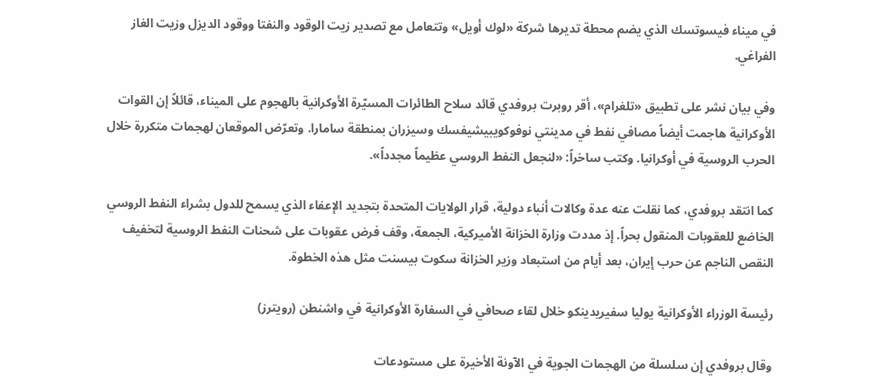في ميناء فيسوتسك الذي يضم محطة ‌تديرها ‌شركة «لوك أويل» وتتعامل ‌مع تصدير زيت ‌الوقود والنفتا ووقود الديزل وزيت الغاز الفراغي.

وفي بيان نشر على تطبيق «تلغرام»، أقر روبرت بروفدي قائد سلاح الطائرات المسيّرة الأوكرانية بالهجوم على الميناء، قائلاً إن القوات الأوكرانية هاجمت أيضاً مصافي نفط في مدينتي نوفوكويبيشيفسك وسيزران بمنطقة سامارا. وتعرّض الموقعان لهجمات متكررة خلال الحرب الروسية في أوكرانيا. وكتب ساخراً: «لنجعل النفط الروسي عظيماً مجدداً».

كما انتقد بروفدي، كما نقلت عنه عدة وكالات أنباء دولية، قرار الولايات المتحدة بتجديد الإعفاء الذي يسمح للدول بشراء النفط الروسي الخاضع للعقوبات المنقول بحراً. إذ مددت وزارة الخزانة الأميركية، الجمعة، وقف فرض عقوبات على شحنات النفط الروسية لتخفيف النقص الناجم عن حرب إيران، بعد أيام من استبعاد وزير الخزانة سكوت بيسنت مثل هذه الخطوة.

رئيسة الوزراء الأوكرانية يوليا سفيريدينكو خلال لقاء صحافي في السفارة الأوكرانية في واشنطن (رويترز)

وقال بروفدي إن سلسلة من الهجمات الجوية في الآونة الأخيرة على مستودعات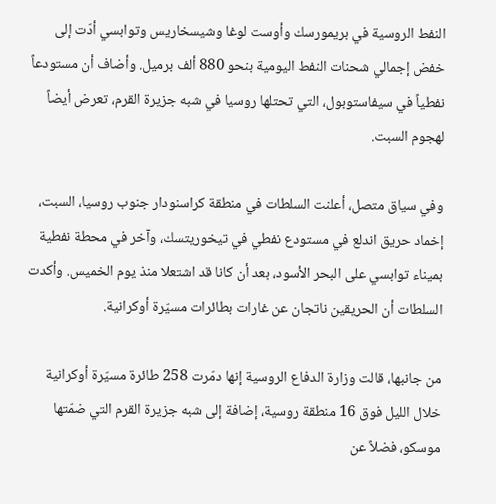النفط الروسية في بريمورسك وأوست لوغا وشيسخاريس وتوابسي أدّت إلى خفض إجمالي شحنات النفط اليومية بنحو 880 ألف برميل. وأضاف أن مستودعاً نفطياً في سيفاستوبول، التي تحتلها روسيا في شبه جزيرة القرم، تعرض أيضاً لهجوم السبت.

وفي سياق متصل، أعلنت السلطات في منطقة كراسنودار جنوب روسيا، السبت، إخماد حريق اندلع في مستودع نفطي في تيخوريتسك، وآخر في محطة نفطية بميناء توابسي على البحر الأسود، بعد أن كانا قد اشتعلا منذ يوم الخميس. وأكدت السلطات أن الحريقين ناتجان عن غارات بطائرات مسيّرة أوكرانية.

من جانبها، قالت وزارة الدفاع الروسية إنها دمّرت 258 طائرة مسيّرة أوكرانية خلال الليل فوق 16 منطقة روسية، إضافة إلى شبه جزيرة القرم التي ضمّتها موسكو، فضلاً عن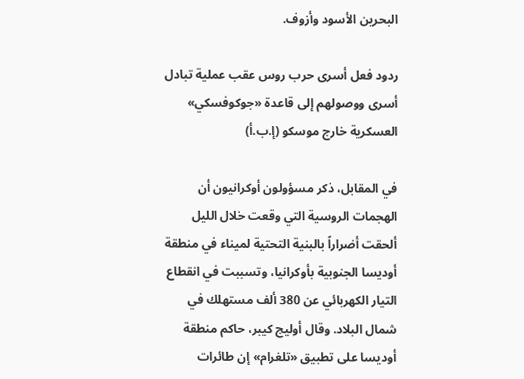البحرين الأسود وأزوف.

ردود فعل أسرى حرب روس عقب عملية تبادل أسرى ووصولهم إلى قاعدة «جوكوفسكي» العسكرية خارج موسكو (إ.ب.أ)

في المقابل، ذكر مسؤولون أوكرانيون أن الهجمات الروسية التي وقعت خلال الليل ألحقت أضراراً بالبنية التحتية لميناء في منطقة أوديسا الجنوبية بأوكرانيا، ‌وتسببت في ‌انقطاع التيار الكهربائي ‌عن 380 ألف مستهلك في شمال البلاد. وقال أوليج كيبر، حاكم منطقة أوديسا على تطبيق «تلغرام» إن طائرات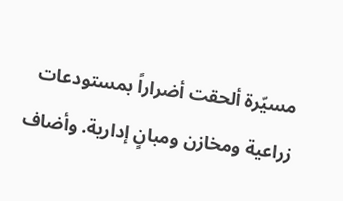مسيّرة ‌ألحقت ‌أضراراً بمستودعات زراعية ‌ومخازن ومبانٍ ‌إدارية. وأضاف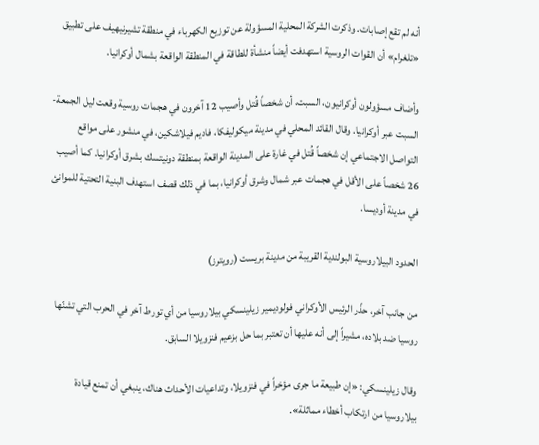أنه لم تقع إصابات. وذكرت الشركة المحلية المسؤولة عن ‌توزيع الكهرباء في منطقة تشيرنيهيف على تطبيق «تلغرام» أن القوات الروسية استهدفت أيضاً منشأة للطاقة في المنطقة الواقعة بشمال أوكرانيا.

وأضاف مسؤولون أوكرانيون، السبت، أن شخصاً قُتل وأصيب 12 آخرون في هجمات روسية وقعت ليل الجمعة-السبت عبر أوكرانيا. وقال القائد المحلي في مدينة ميكوليفكا، فاديم فيلاشكين، في منشور على مواقع التواصل الاجتماعي إن شخصاً قُتل في غارة على المدينة الواقعة بمنطقة دونيتسك بشرق أوكرانيا. كما أصيب 26 شخصاً على الأقل في هجمات عبر شمال وشرق أوكرانيا، بما في ذلك قصف استهدف البنية التحتية للموانئ في مدينة أوديسا.

الحدود البيلاروسية البولندية القريبة من مدينة بريست (رويترز)

من جانب آخر، حذّر الرئيس الأوكراني فولوديمير زيلينسكي بيلاروسيا من أي تورط آخر في الحرب التي تشنّها روسيا ضد بلاده، مشيراً إلى أنه عليها أن تعتبر بما حل بزعيم فنزويلا السابق.

وقال زيلينسكي: «إن طبيعة ما جرى مؤخراً في فنزويلا، وتداعيات الأحداث هناك، ينبغي أن تمنع قيادة بيلاروسيا من ارتكاب أخطاء مماثلة».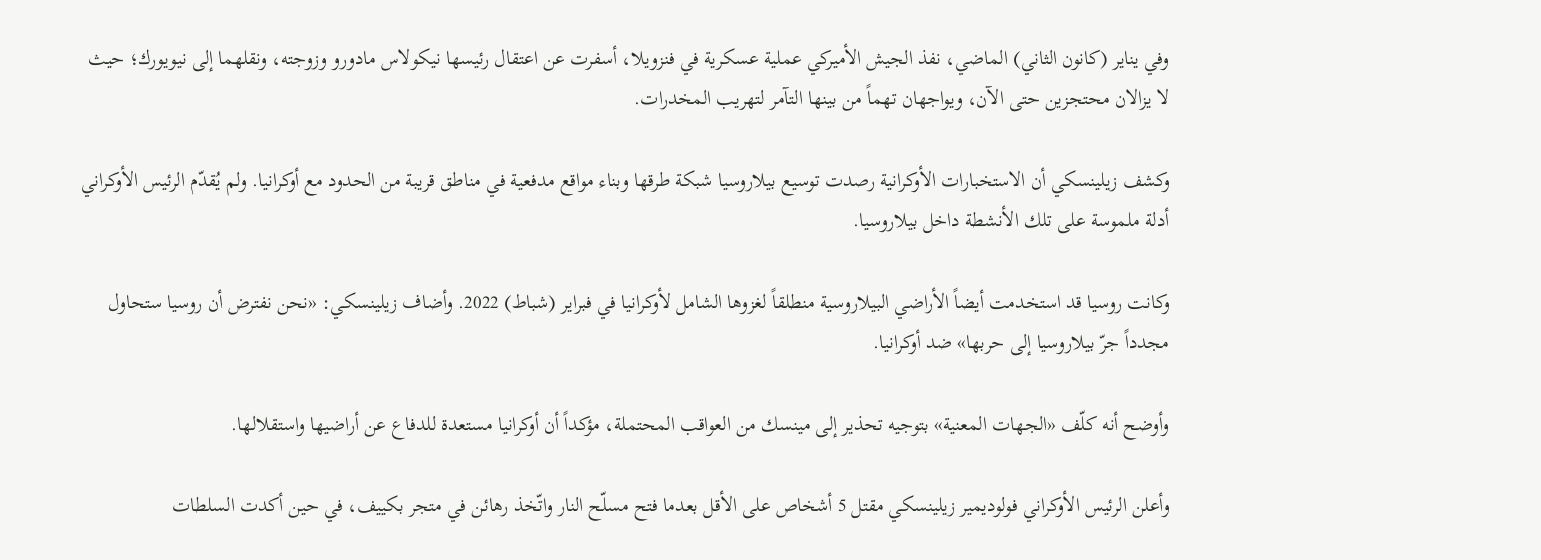وفي يناير (كانون الثاني) الماضي، نفذ الجيش الأميركي عملية عسكرية في فنزويلا، أسفرت عن اعتقال رئيسها نيكولاس مادورو وزوجته، ونقلهما إلى نيويورك؛ حيث لا يزالان محتجزين حتى الآن، ويواجهان تهماً من بينها التآمر لتهريب المخدرات.

وكشف زيلينسكي أن الاستخبارات الأوكرانية رصدت توسيع بيلاروسيا شبكة طرقها وبناء مواقع مدفعية في مناطق قريبة من الحدود مع أوكرانيا. ولم يُقدّم الرئيس الأوكراني أدلة ملموسة على تلك الأنشطة داخل بيلاروسيا.

وكانت روسيا قد استخدمت أيضاً الأراضي البيلاروسية منطلقاً لغزوها الشامل لأوكرانيا في فبراير (شباط) 2022. وأضاف زيلينسكي: «نحن نفترض أن روسيا ستحاول مجدداً جرّ بيلاروسيا إلى حربها» ضد أوكرانيا.

وأوضح أنه كلّف «الجهات المعنية» بتوجيه تحذير إلى مينسك من العواقب المحتملة، مؤكداً أن أوكرانيا مستعدة للدفاع عن أراضيها واستقلالها.

وأعلن الرئيس الأوكراني فولوديمير زيلينسكي مقتل 5 أشخاص على الأقل بعدما فتح مسلّح النار واتّخذ رهائن في متجر بكييف، في حين أكدت السلطات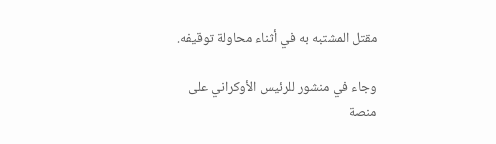مقتل المشتبه به في أثناء محاولة توقيفه.

وجاء في منشور للرئيس الأوكراني على منصة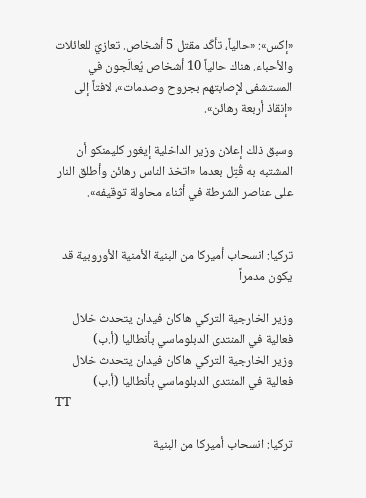«إكس»: «حالياً، تأكّد مقتل 5 أشخاص. تعازيّ للعائلات والأحباء. هناك حالياً 10 أشخاص يُعالَجون في المستشفى لإصابتهم بجروح وصدمات»، لافتاً إلى «إنقاذ أربعة رهائن».

وسبق ذلك إعلان وزير الداخلية إيغور كليمنكو أن المشتبه به قُتِل بعدما «اتخذ الناس رهائن وأطلق النار على عناصر الشرطة في أثناء محاولة توقيفه».


تركيا: انسحاب أميركا من البنية الأمنية الأوروبية قد يكون مدمراً

وزير الخارجية التركي هاكان فيدان يتحدث خلال فعالية في المنتدى الدبلوماسي بأنطاليا (أ.ب)
وزير الخارجية التركي هاكان فيدان يتحدث خلال فعالية في المنتدى الدبلوماسي بأنطاليا (أ.ب)
TT

تركيا: انسحاب أميركا من البنية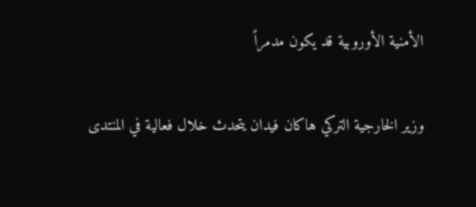الأمنية الأوروبية قد يكون مدمراً

وزير الخارجية التركي هاكان فيدان يتحدث خلال فعالية في المنتدى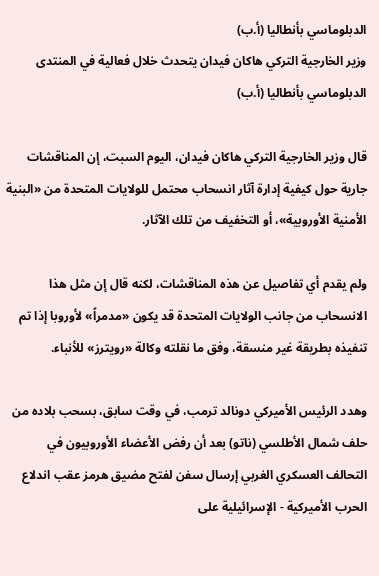الدبلوماسي بأنطاليا (أ.ب)
وزير الخارجية التركي هاكان فيدان يتحدث خلال فعالية في المنتدى الدبلوماسي بأنطاليا (أ.ب)

قال وزير الخارجية التركي هاكان فيدان، اليوم السبت، إن المناقشات جارية حول كيفية إدارة آثار انسحاب محتمل للولايات المتحدة من «البنية الأمنية الأوروبية»، أو التخفيف من تلك الآثار.

ولم يقدم أي تفاصيل عن هذه المناقشات، لكنه قال إن مثل هذا الانسحاب من جانب الولايات المتحدة قد يكون «مدمراً» لأوروبا إذا تم تنفيذه بطريقة غير منسقة، وفق ما نقلته وكالة «رويترز» للأنباء.

وهدد الرئيس الأميركي دونالد ترمب، في وقت سابق، بسحب بلاده من حلف شمال الأطلسي (ناتو) بعد أن رفض الأعضاء الأوروبيون في التحالف العسكري الغربي إرسال سفن لفتح مضيق هرمز عقب اندلاع الحرب الأميركية - الإسرائيلية على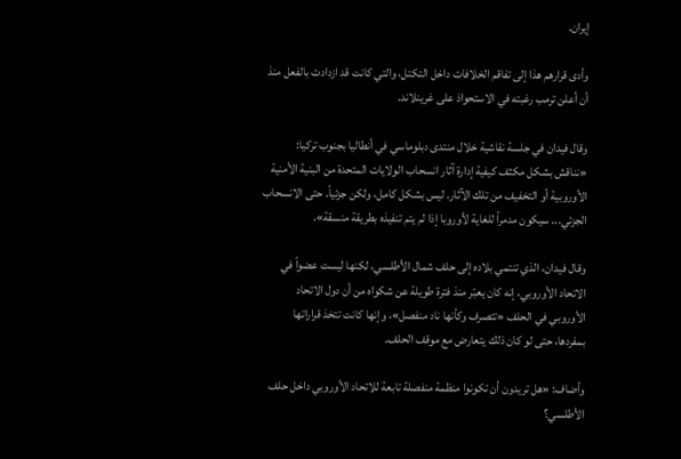إيران.

وأدى قرارهم هذا إلى تفاقم الخلافات داخل التكتل، والتي كانت قد ازدادت بالفعل منذ أن أعلن ترمب رغبته في الاستحواذ على غرينلاند.

وقال فيدان في جلسة نقاشية خلال منتدى دبلوماسي في أنطاليا بجنوب تركيا: «نناقش بشكل مكثف كيفية إدارة آثار انسحاب الولايات المتحدة من البنية الأمنية الأوروبية أو التخفيف من تلك الآثار. ليس بشكل كامل، ولكن جزئياً. حتى الانسحاب الجزئي... سيكون مدمراً للغاية لأوروبا إذا لم يتم تنفيذه بطريقة منسقة».

وقال فيدان، الذي تنتمي بلاده إلى حلف شمال الأطلسي، لكنها ليست عضواً في الاتحاد الأوروبي، إنه كان يعبّر منذ فترة طويلة عن شكواه من أن دول الاتحاد الأوروبي في الحلف «تتصرف وكأنها ناد منفصل»، وإنها كانت تتخذ قراراتها بمفردها، حتى لو كان ذلك يتعارض مع موقف الحلف.

وأضاف: «هل تريدون أن تكونوا منظمة منفصلة تابعة للاتحاد الأوروبي داخل حلف الأطلسي؟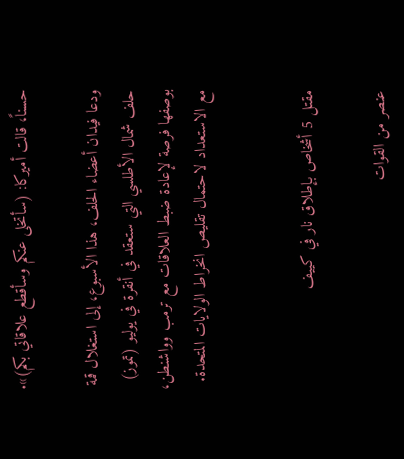حسناً، قالت أميركا: (سأتخلى عنكم وسأقطع علاقاتي بكم)».

ودعا فيدان أعضاء الحلف، هذا الأسبوع، إلى استغلال قمة حلف شمال الأطلسي التي ستعقد في أنقرة في يوليو (تموز) بوصفها فرصة لإعادة ضبط العلاقات مع ترمب وواشنطن، مع الاستعداد لاحتمال تقليص انخراط الولايات المتحدة.


مقتل 5 أشخاص بإطلاق نار في كييف

عنصر من القوات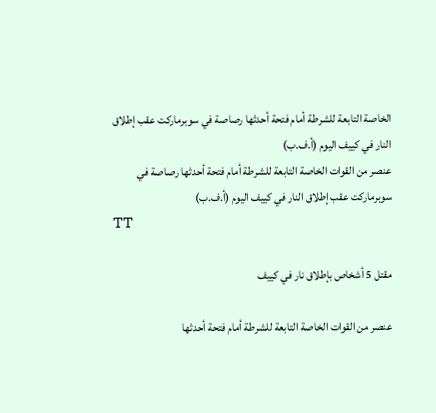الخاصة التابعة للشرطة أمام فتحة أحدثها رصاصة في سوبرماركت عقب إطلاق النار في كييف اليوم (أ.ف.ب)
عنصر من القوات الخاصة التابعة للشرطة أمام فتحة أحدثها رصاصة في سوبرماركت عقب إطلاق النار في كييف اليوم (أ.ف.ب)
TT

مقتل 5 أشخاص بإطلاق نار في كييف

عنصر من القوات الخاصة التابعة للشرطة أمام فتحة أحدثها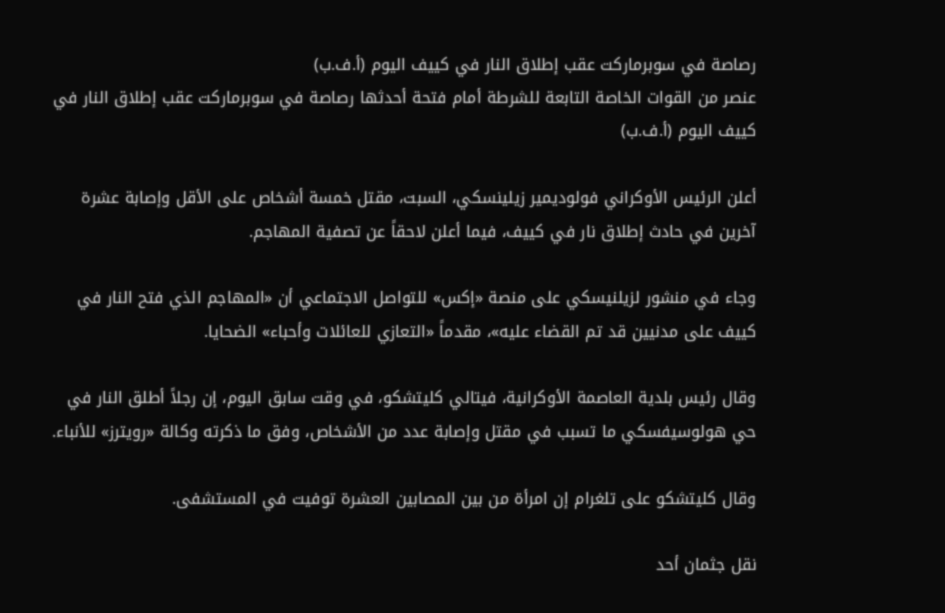رصاصة في سوبرماركت عقب إطلاق النار في كييف اليوم (أ.ف.ب)
عنصر من القوات الخاصة التابعة للشرطة أمام فتحة أحدثها رصاصة في سوبرماركت عقب إطلاق النار في كييف اليوم (أ.ف.ب)

أعلن الرئيس الأوكراني فولوديمير زيلينسكي، السبت، مقتل خمسة أشخاص على الأقل وإصابة عشرة آخرين في حادث إطلاق نار في كييف، فيما أعلن لاحقاً عن تصفية المهاجم.

وجاء في منشور لزيلنيسكي على منصة «إكس» للتواصل الاجتماعي أن «المهاجم الذي فتح النار في كييف على مدنيين قد تم القضاء عليه»، مقدماً «التعازي للعائلات وأحباء» الضحايا.

وقال رئيس بلدية العاصمة الأوكرانية، فيتالي كليتشكو، في وقت سابق اليوم، إن رجلاً أطلق النار في حي هولوسيفسكي ما تسبب في مقتل وإصابة عدد من الأشخاص، وفق ما ذكرته وكالة «رويترز» للأنباء.

وقال كليتشكو على تلغرام إن امرأة من بين المصابين العشرة توفيت في المستشفى.

نقل جثمان أحد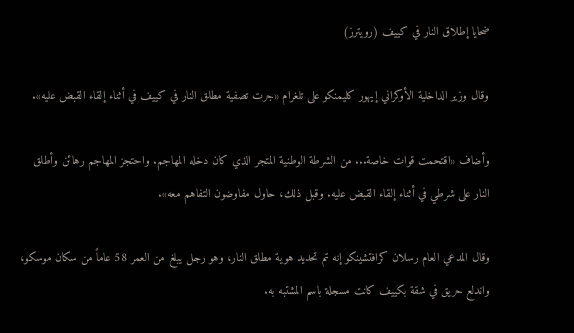ضحايا إطلاق النار في كييف (رويترز)

وقال وزير الداخلية الأوكراني إيهور كليمنكو على تلغرام «جرت تصفية مطلق النار في كييف في أثناء إلقاء القبض عليه».

وأضاف «اقتحمت قوات ‌خاصة... من ‌الشرطة الوطنية المتجر الذي كان دخله المهاجم. واحتجز المهاجم رهائن وأطلق النار ‌على شرطي في أثناء إلقاء القبض عليه. وقبل ذلك، حاول مفاوضون التفاهم معه».

وقال المدعي العام رسلان كرافتشينكو إنه ‌تم تحديد هوية مطلق النار، وهو رجل يبلغ من العمر 58 عاماً من سكان موسكو، واندلع حريق في شقة بكييف كانت مسجلة باسم المشتبه به.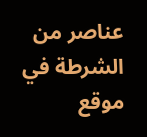عناصر من الشرطة في موقع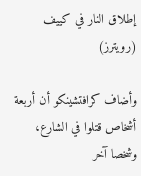إطلاق النار في كييف (رويترز)

وأضاف كرافتشينكو أن أربعة أشخاص قتلوا في الشارع، وشخصا آخر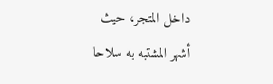داخل المتجر، حيث أشهر المشتبه به سلاحا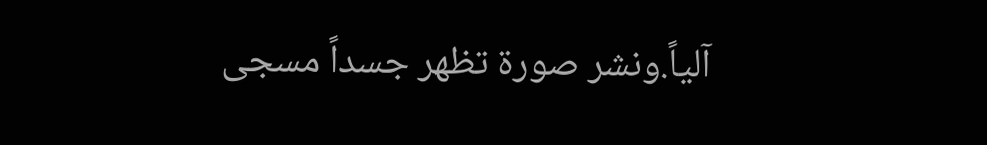آلياً.ونشر صورة تظهر جسداً مسجى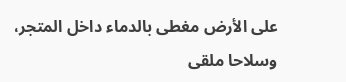على الأرض مغطى بالدماء داخل المتجر، وسلاحا ملقى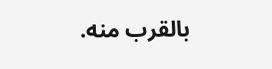بالقرب منه.